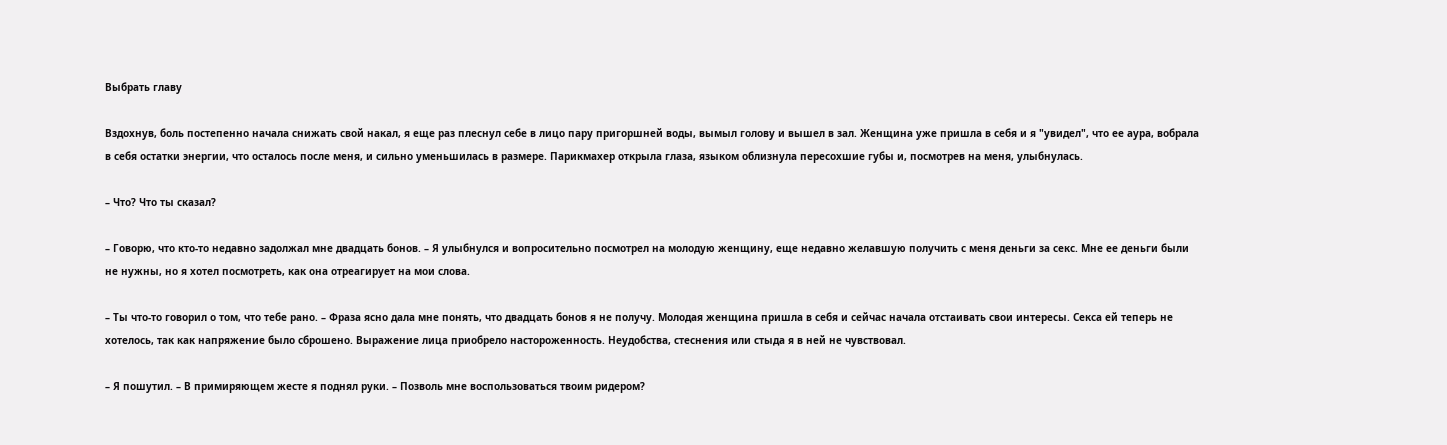Выбрать главу

Вздохнув, боль постепенно начала снижать свой накал, я еще раз плеснул себе в лицо пару пригоршней воды, вымыл голову и вышел в зал. Женщина уже пришла в себя и я "увидел", что ее аура, вобрала в себя остатки энергии, что осталось после меня, и сильно уменьшилась в размере. Парикмахер открыла глаза, языком облизнула пересохшие губы и, посмотрев на меня, улыбнулась.

– Что? Что ты сказал?

– Говорю, что кто-то недавно задолжал мне двадцать бонов. – Я улыбнулся и вопросительно посмотрел на молодую женщину, еще недавно желавшую получить с меня деньги за секс. Мне ее деньги были не нужны, но я хотел посмотреть, как она отреагирует на мои слова.

– Ты что-то говорил о том, что тебе рано. – Фраза ясно дала мне понять, что двадцать бонов я не получу. Молодая женщина пришла в себя и сейчас начала отстаивать свои интересы. Секса ей теперь не хотелось, так как напряжение было сброшено. Выражение лица приобрело настороженность. Неудобства, стеснения или стыда я в ней не чувствовал.

– Я пошутил. – В примиряющем жесте я поднял руки. – Позволь мне воспользоваться твоим ридером?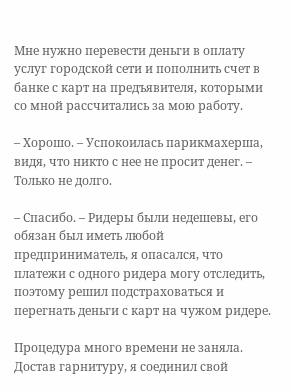Мне нужно перевести деньги в оплату услуг городской сети и пополнить счет в банке с карт на предъявителя, которыми со мной рассчитались за мою работу.

– Хорошо. – Успокоилась парикмахерша, видя, что никто с нее не просит денег. – Только не долго.

– Спасибо. – Ридеры были недешевы, его обязан был иметь любой предприниматель, я опасался, что платежи с одного ридера могу отследить, поэтому решил подстраховаться и перегнать деньги с карт на чужом ридере.

Процедура много времени не заняла. Достав гарнитуру, я соединил свой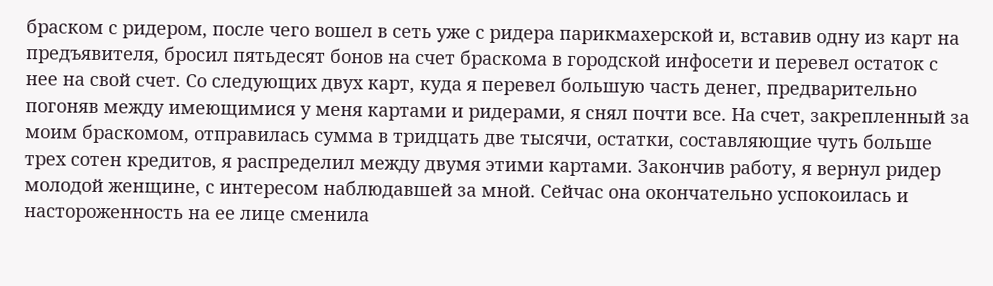браском с ридером, после чего вошел в сеть уже с ридера парикмахерской и, вставив одну из карт на предъявителя, бросил пятьдесят бонов на счет браскома в городской инфосети и перевел остаток с нее на свой счет. Со следующих двух карт, куда я перевел большую часть денег, предварительно погоняв между имеющимися у меня картами и ридерами, я снял почти все. На счет, закрепленный за моим браскомом, отправилась сумма в тридцать две тысячи, остатки, составляющие чуть больше трех сотен кредитов, я распределил между двумя этими картами. Закончив работу, я вернул ридер молодой женщине, с интересом наблюдавшей за мной. Сейчас она окончательно успокоилась и настороженность на ее лице сменила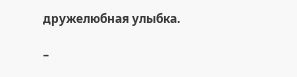дружелюбная улыбка.

–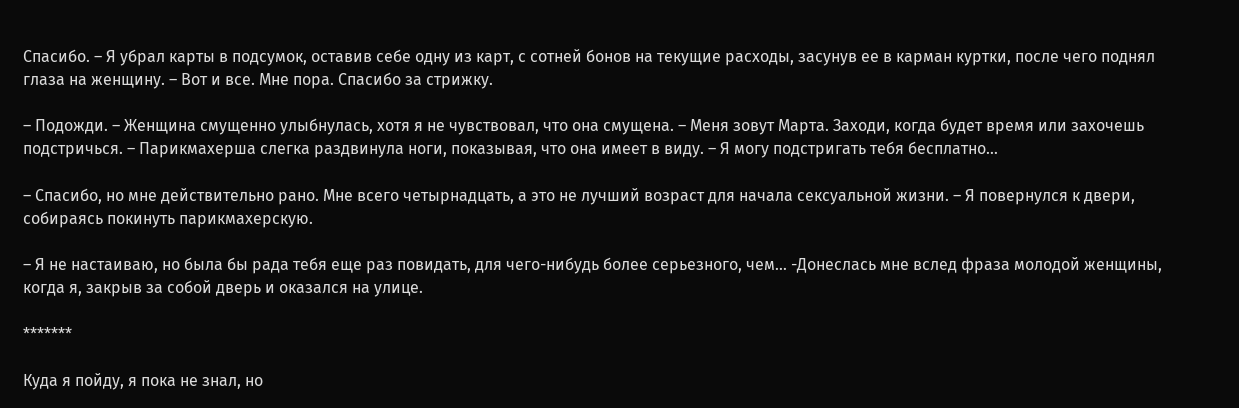Спасибо. – Я убрал карты в подсумок, оставив себе одну из карт, с сотней бонов на текущие расходы, засунув ее в карман куртки, после чего поднял глаза на женщину. – Вот и все. Мне пора. Спасибо за стрижку.

– Подожди. – Женщина смущенно улыбнулась, хотя я не чувствовал, что она смущена. – Меня зовут Марта. Заходи, когда будет время или захочешь подстричься. – Парикмахерша слегка раздвинула ноги, показывая, что она имеет в виду. – Я могу подстригать тебя бесплатно…

– Спасибо, но мне действительно рано. Мне всего четырнадцать, а это не лучший возраст для начала сексуальной жизни. – Я повернулся к двери, собираясь покинуть парикмахерскую.

– Я не настаиваю, но была бы рада тебя еще раз повидать, для чего-нибудь более серьезного, чем… -Донеслась мне вслед фраза молодой женщины, когда я, закрыв за собой дверь и оказался на улице.

*******

Куда я пойду, я пока не знал, но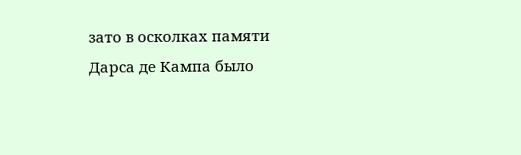зато в осколках памяти Дарса де Кампа было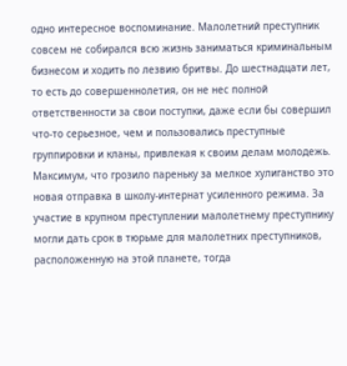одно интересное воспоминание. Малолетний преступник совсем не собирался всю жизнь заниматься криминальным бизнесом и ходить по лезвию бритвы. До шестнадцати лет, то есть до совершеннолетия, он не нес полной ответственности за свои поступки, даже если бы совершил что-то серьезное, чем и пользовались преступные группировки и кланы, привлекая к своим делам молодежь. Максимум, что грозило пареньку за мелкое хулиганство это новая отправка в школу-интернат усиленного режима. За участие в крупном преступлении малолетнему преступнику могли дать срок в тюрьме для малолетних преступников, расположенную на этой планете, тогда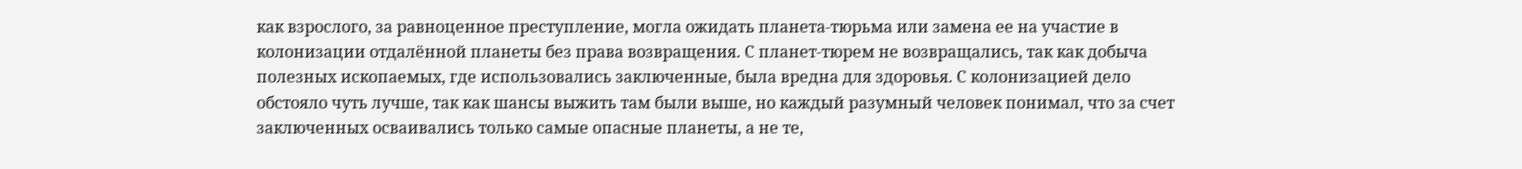как взрослого, за равноценное преступление, могла ожидать планета-тюрьма или замена ее на участие в колонизации отдалённой планеты без права возвращения. С планет-тюрем не возвращались, так как добыча полезных ископаемых, где использовались заключенные, была вредна для здоровья. С колонизацией дело обстояло чуть лучше, так как шансы выжить там были выше, но каждый разумный человек понимал, что за счет заключенных осваивались только самые опасные планеты, а не те,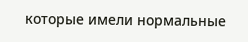которые имели нормальные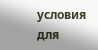условия для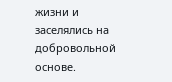жизни и заселялись на добровольной основе.